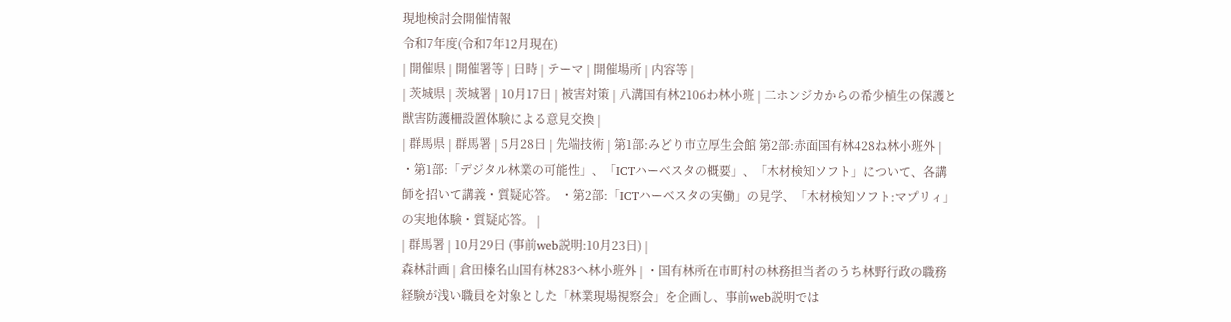現地検討会開催情報
令和7年度(令和7年12月現在)
| 開催県 | 開催署等 | 日時 | テーマ | 開催場所 | 内容等 |
| 茨城県 | 茨城署 | 10月17日 | 被害対策 | 八溝国有林2106わ林小班 | 二ホンジカからの希少植生の保護と獣害防護柵設置体験による意見交換 |
| 群馬県 | 群馬署 | 5月28日 | 先端技術 | 第1部:みどり市立厚生会館 第2部:赤面国有林428ね林小班外 |
・第1部:「デジタル林業の可能性」、「ICTハーベスタの概要」、「木材検知ソフト」について、各講師を招いて講義・質疑応答。 ・第2部:「ICTハーベスタの実働」の見学、「木材検知ソフト:マプリィ」の実地体験・質疑応答。 |
| 群馬署 | 10月29日 (事前web説明:10月23日) |
森林計画 | 倉田榛名山国有林283へ林小班外 | ・国有林所在市町村の林務担当者のうち林野行政の職務経験が浅い職員を対象とした「林業現場視察会」を企画し、事前web説明では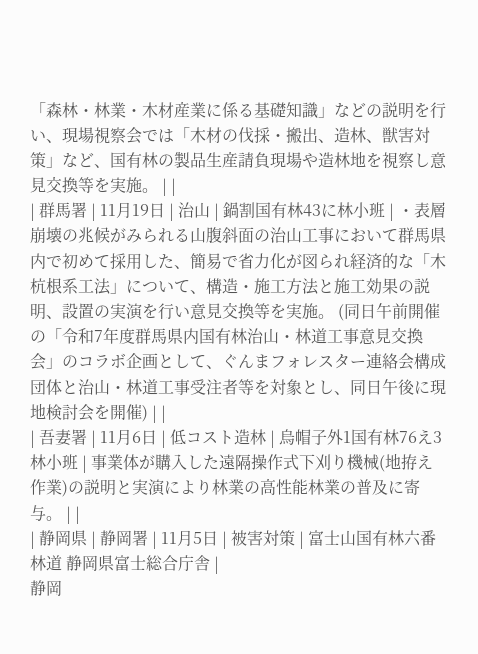「森林・林業・木材産業に係る基礎知識」などの説明を行い、現場視察会では「木材の伐採・搬出、造林、獣害対策」など、国有林の製品生産請負現場や造林地を視察し意見交換等を実施。 | |
| 群馬署 | 11月19日 | 治山 | 鍋割国有林43に林小班 | ・表層崩壊の兆候がみられる山腹斜面の治山工事において群馬県内で初めて採用した、簡易で省力化が図られ経済的な「木杭根系工法」について、構造・施工方法と施工効果の説明、設置の実演を行い意見交換等を実施。 (同日午前開催の「令和7年度群馬県内国有林治山・林道工事意見交換会」のコラボ企画として、ぐんまフォレスター連絡会構成団体と治山・林道工事受注者等を対象とし、同日午後に現地検討会を開催) | |
| 吾妻署 | 11月6日 | 低コスト造林 | 烏帽子外1国有林76え3林小班 | 事業体が購入した遠隔操作式下刈り機械(地拵え作業)の説明と実演により林業の高性能林業の普及に寄与。 | |
| 静岡県 | 静岡署 | 11月5日 | 被害対策 | 富士山国有林六番林道 静岡県富士総合庁舎 |
静岡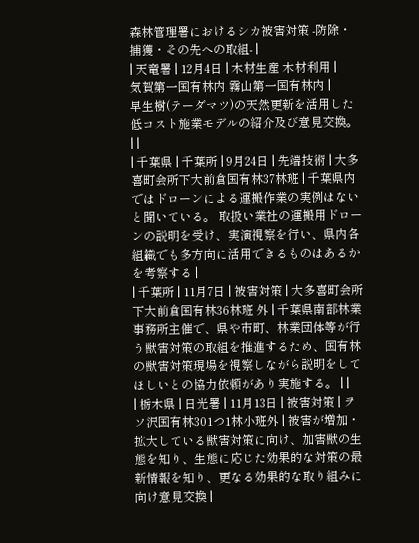森林管理署におけるシカ被害対策 -防除・捕獲・その先への取組- |
| 天竜署 | 12月4日 | 木材生産 木材利用 |
気賀第一国有林内 霧山第一国有林内 |
早生樹(テーダマツ)の天然更新を活用した低コスト施業モデルの紹介及び意見交換。 | |
| 千葉県 | 千葉所 | 9月24日 | 先端技術 | 大多喜町会所下大前倉国有林37林班 | 千葉県内ではドローンによる運搬作業の実例はないと聞いている。 取扱い業社の運搬用ドローンの説明を受け、実演視察を行い、県内各組織でも多方向に活用できるものはあるかを考察する |
| 千葉所 | 11月7日 | 被害対策 | 大多喜町会所下大前倉国有林36林班 外 | 千葉県南部林業事務所主催で、県や市町、林業団体等が行う獣害対策の取組を推進するため、国有林の獣害対策現場を視察しながら説明をしてほしいとの協力依頼があり実施する。 | |
| 栃木県 | 日光署 | 11月13日 | 被害対策 | ヲソ沢国有林301つ1林小班外 | 被害が増加・拡大している獣害対策に向け、加害獣の生態を知り、生態に応じた効果的な対策の最新情報を知り、更なる効果的な取り組みに向け意見交換 |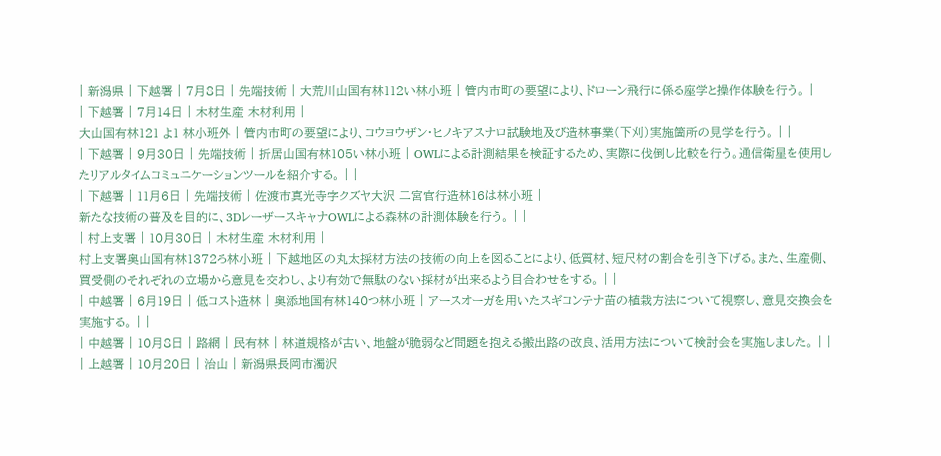| 新潟県 | 下越署 | 7月8日 | 先端技術 | 大荒川山国有林112い林小班 | 管内市町の要望により、ドローン飛行に係る座学と操作体験を行う。 |
| 下越署 | 7月14日 | 木材生産 木材利用 |
大山国有林121 よ1 林小班外 | 管内市町の要望により、コウヨウザン・ヒノキアスナロ試験地及び造林事業(下刈)実施箇所の見学を行う。 | |
| 下越署 | 9月30日 | 先端技術 | 折居山国有林105い林小班 | OWLによる計測結果を検証するため、実際に伐倒し比較を行う。通信衛星を使用したリアルタイムコミュニケーションツールを紹介する。 | |
| 下越署 | 11月6日 | 先端技術 | 佐渡市真光寺字クズヤ大沢 二宮官行造林16は林小班 |
新たな技術の普及を目的に、3DレーザースキャナOWLによる森林の計測体験を行う。 | |
| 村上支署 | 10月30日 | 木材生産 木材利用 |
村上支署奥山国有林1372ろ林小班 | 下越地区の丸太採材方法の技術の向上を図ることにより、低質材、短尺材の割合を引き下げる。また、生産側、買受側のそれぞれの立場から意見を交わし、より有効で無駄のない採材が出来るよう目合わせをする。 | |
| 中越署 | 6月19日 | 低コスト造林 | 奥添地国有林140つ林小班 | アースオーガを用いたスギコンテナ苗の植栽方法について視察し、意見交換会を実施する。 | |
| 中越署 | 10月8日 | 路網 | 民有林 | 林道規格が古い、地盤が脆弱など問題を抱える搬出路の改良、活用方法について検討会を実施しました。 | |
| 上越署 | 10月20日 | 治山 | 新潟県長岡市濁沢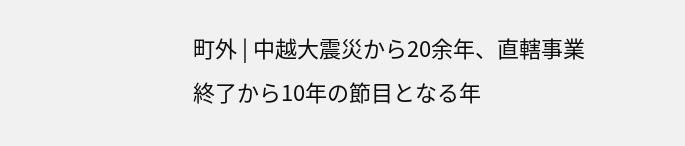町外 | 中越大震災から20余年、直轄事業終了から10年の節目となる年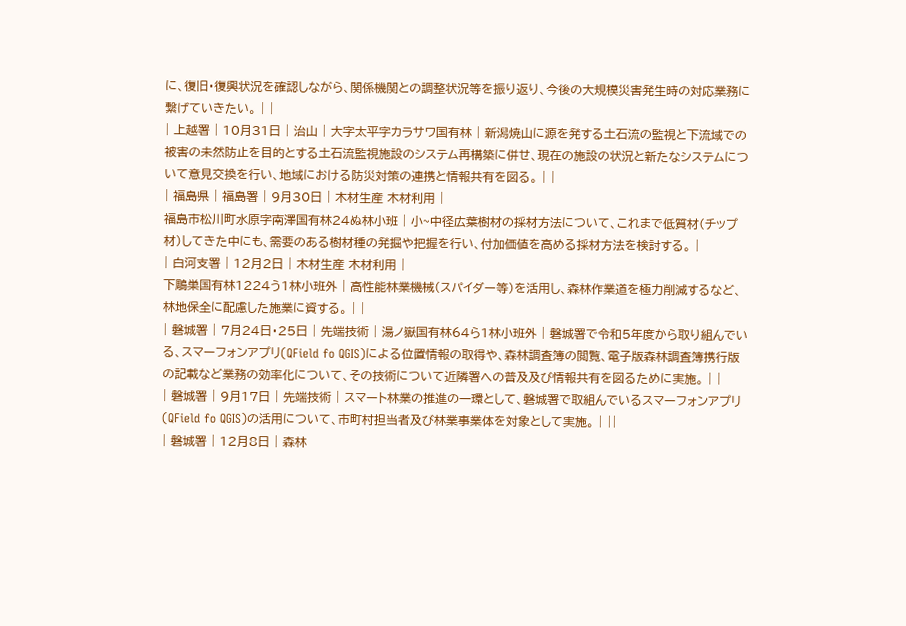に、復旧・復興状況を確認しながら、関係機関との調整状況等を振り返り、今後の大規模災害発生時の対応業務に繋げていきたい。 | |
| 上越署 | 10月31日 | 治山 | 大字太平字カラサワ国有林 | 新潟焼山に源を発する土石流の監視と下流域での被害の未然防止を目的とする土石流監視施設のシステム再構築に併せ、現在の施設の状況と新たなシステムについて意見交換を行い、地域における防災対策の連携と情報共有を図る。 | |
| 福島県 | 福島署 | 9月30日 | 木材生産 木材利用 |
福島市松川町水原字南澤国有林24ぬ林小班 | 小~中径広葉樹材の採材方法について、これまで低質材(チップ材)してきた中にも、需要のある樹材種の発掘や把握を行い、付加価値を高める採材方法を検討する。 |
| 白河支署 | 12月2日 | 木材生産 木材利用 |
下鵰巣国有林1224う1林小班外 | 高性能林業機械(スパイダー等)を活用し、森林作業道を極力削減するなど、林地保全に配慮した施業に資する。 | |
| 磐城署 | 7月24日・25日 | 先端技術 | 湯ノ嶽国有林64ら1林小班外 | 磐城署で令和5年度から取り組んでいる、スマーフォンアプリ(QField fo QGIS)による位置情報の取得や、森林調査簿の閲覧、電子版森林調査簿携行版の記載など業務の効率化について、その技術について近隣署への普及及び情報共有を図るために実施。 | |
| 磐城署 | 9月17日 | 先端技術 | スマート林業の推進の一環として、磐城署で取組んでいるスマーフォンアプリ(QField fo QGIS)の活用について、市町村担当者及び林業事業体を対象として実施。 | ||
| 磐城署 | 12月8日 | 森林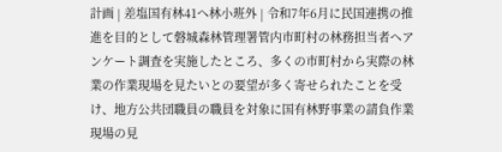計画 | 差塩国有林41へ林小班外 | 令和7年6月に民国連携の推進を目的として磐城森林管理署管内市町村の林務担当者へアンケート調査を実施したところ、多くの市町村から実際の林業の作業現場を見たいとの要望が多く寄せられたことを受け、地方公共団職員の職員を対象に国有林野事業の請負作業現場の見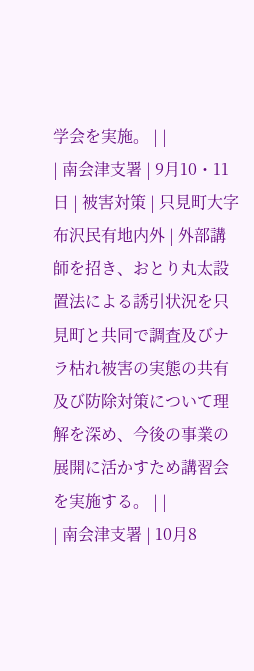学会を実施。 | |
| 南会津支署 | 9月10・11日 | 被害対策 | 只見町大字布沢民有地内外 | 外部講師を招き、おとり丸太設置法による誘引状況を只見町と共同で調査及びナラ枯れ被害の実態の共有及び防除対策について理解を深め、今後の事業の展開に活かすため講習会を実施する。 | |
| 南会津支署 | 10月8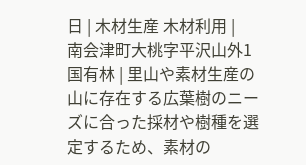日 | 木材生産 木材利用 |
南会津町大桃字平沢山外1国有林 | 里山や素材生産の山に存在する広葉樹のニーズに合った採材や樹種を選定するため、素材の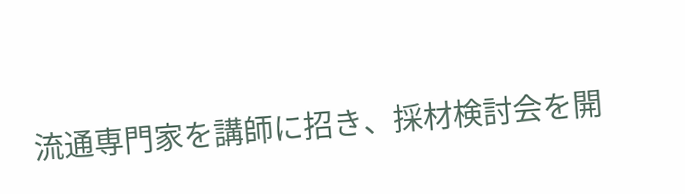流通専門家を講師に招き、採材検討会を開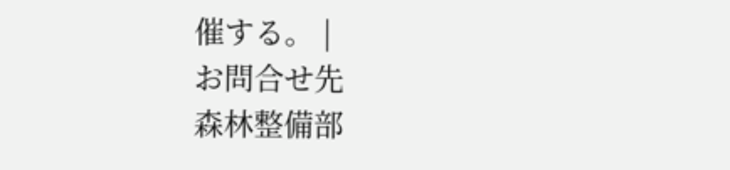催する。 |
お問合せ先
森林整備部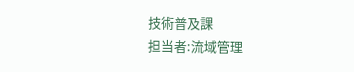技術普及課
担当者:流域管理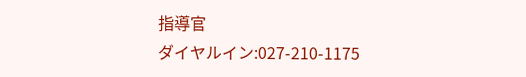指導官
ダイヤルイン:027-210-1175